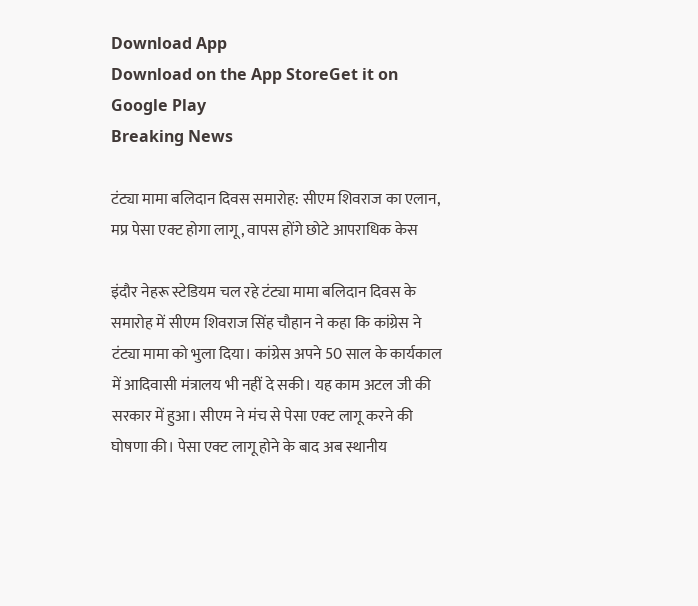Download App
Download on the App StoreGet it on Google Play
Breaking News

टंट्या मामा बलिदान दिवस समारोह: सीएम शिवराज का एलान, मप्र पेसा एक्ट होगा लागू, वापस होंगे छोटे आपराधिक केस

इंदौर नेहरू स्टेडियम चल रहे टंट्या मामा बलिदान दिवस के समारोह में सीएम शिवराज सिंह चौहान ने कहा कि कांग्रेस ने टंट्या मामा को भुला दिया। कांग्रेस अपने 50 साल के कार्यकाल में आदिवासी मंत्रालय भी नहीं दे सकी। यह काम अटल जी की सरकार में हुआ। सीएम ने मंच से पेसा एक्ट लागू करने की घोषणा की। पेसा एक्ट लागू होने के बाद अब स्थानीय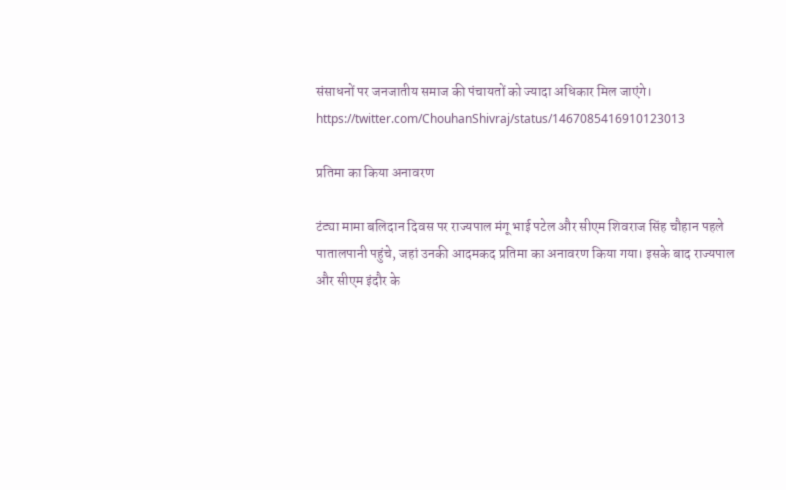संसाधनों पर जनजातीय समाज की पंचायतों को ज्यादा अधिकार मिल जाएंगे। https://twitter.com/ChouhanShivraj/status/1467085416910123013

प्रतिमा का किया अनावरण

टंट्या मामा बलिदान दिवस पर राज्यपाल मंगू भाई पटेल और सीएम शिवराज सिंह चौहान पहले पातालपानी पहुंचे, जहां उनकी आदमकद प्रतिमा का अनावरण किया गया। इसके बाद राज्यपाल और सीएम इंदौर के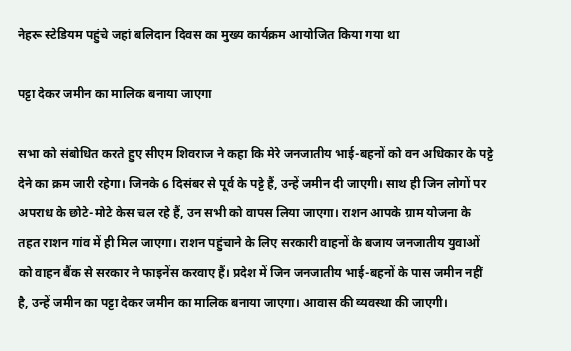नेहरू स्टेडियम पहुंचे जहां बलिदान दिवस का मुख्य कार्यक्रम आयोजित किया गया था

पट्टा देकर जमीन का मालिक बनाया जाएगा

सभा को संबोधित करते हुए सीएम शिवराज ने कहा कि मेरे जनजातीय भाई-बहनों को वन अधिकार के पट्टे देने का क्रम जारी रहेगा। जिनके 6 दिसंबर से पूर्व के पट्टे हैं, उन्हें जमीन दी जाएगी। साथ ही जिन लोगों पर अपराध के छोटे-मोटे केस चल रहे हैं, उन सभी को वापस लिया जाएगा। राशन आपके ग्राम योजना के तहत राशन गांव में ही मिल जाएगा। राशन पहुंचाने के लिए सरकारी वाहनों के बजाय जनजातीय युवाओं को वाहन बैंक से सरकार ने फाइनेंस करवाए हैं। प्रदेश में जिन जनजातीय भाई-बहनों के पास जमीन नहीं है, उन्हें जमीन का पट्टा देकर जमीन का मालिक बनाया जाएगा। आवास की व्यवस्था की जाएगी।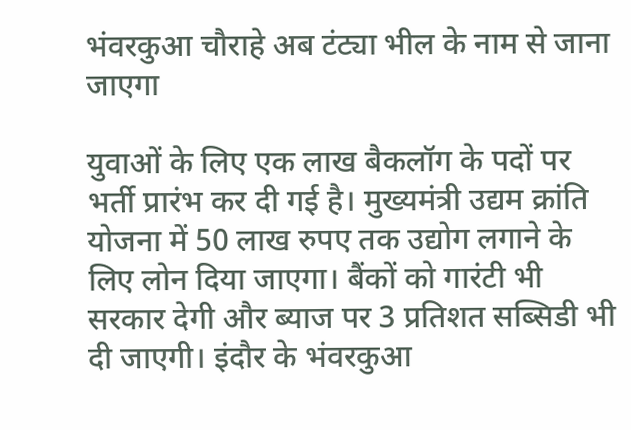भंवरकुआ चौराहे अब टंट्या भील के नाम से जाना जाएगा

युवाओं के लिए एक लाख बैकलॉग के पदों पर भर्ती प्रारंभ कर दी गई है। मुख्यमंत्री उद्यम क्रांति योजना में 50 लाख रुपए तक उद्योग लगाने के लिए लोन दिया जाएगा। बैंकों को गारंटी भी सरकार देगी और ब्याज पर 3 प्रतिशत सब्सिडी भी दी जाएगी। इंदौर के भंवरकुआ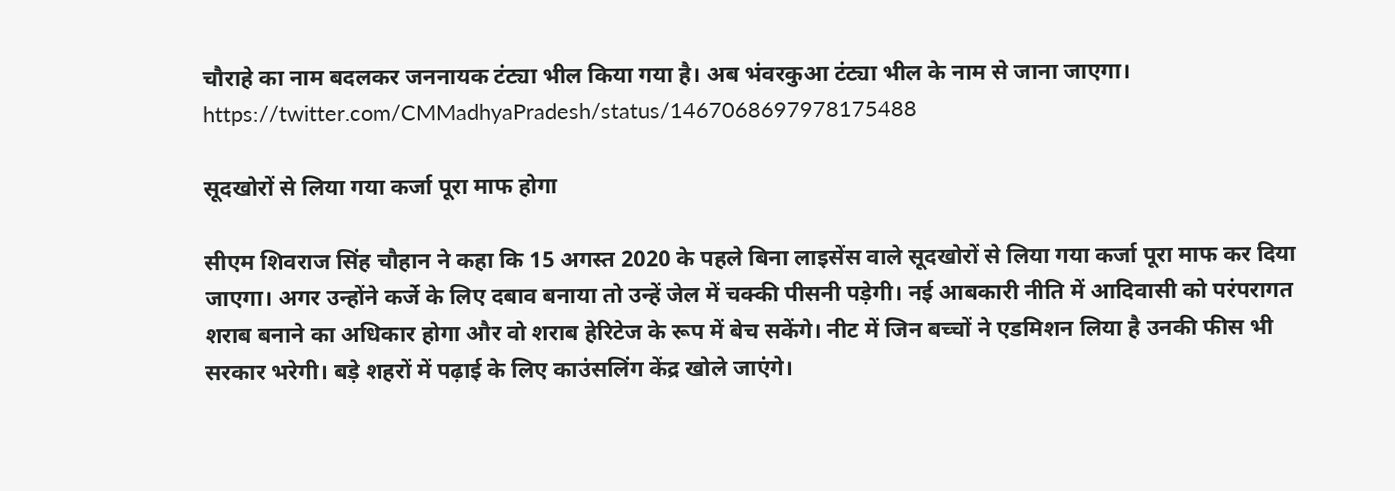चौराहे का नाम बदलकर जननायक टंट्या भील किया गया है। अब भंवरकुआ टंट्या भील के नाम से जाना जाएगा। https://twitter.com/CMMadhyaPradesh/status/1467068697978175488

सूदखोरों से लिया गया कर्जा पूरा माफ होगा

सीएम शिवराज सिंह चौहान ने कहा कि 15 अगस्त 2020 के पहले बिना लाइसेंस वाले सूदखोरों से लिया गया कर्जा पूरा माफ कर दिया जाएगा। अगर उन्होंने कर्जे के लिए दबाव बनाया तो उन्हें जेल में चक्की पीसनी पड़ेगी। नई आबकारी नीति में आदिवासी को परंपरागत शराब बनाने का अधिकार होगा और वो शराब हेरिटेज के रूप में बेच सकेंगे। नीट में जिन बच्चों ने एडमिशन लिया है उनकी फीस भी सरकार भरेगी। बड़े शहरों में पढ़ाई के लिए काउंसलिंग केंद्र खोले जाएंगे।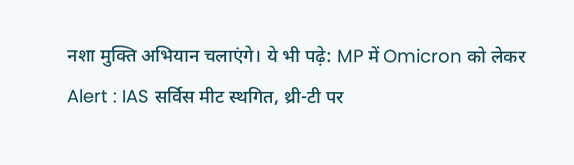नशा मुक्ति अभियान चलाएंगे। ये भी पढ़े: MP में Omicron को लेकर Alert : IAS सर्विस मीट स्थगित, थ्री-टी पर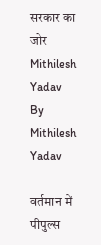सरकार का जोर
Mithilesh Yadav
By Mithilesh Yadav

वर्तमान में पीपुल्स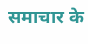समाचार के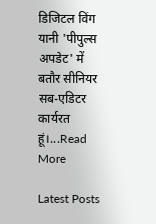डिजिटल विंग यानी 'पीपुल्स अपडेट' में बतौर सीनियर सब-एडिटर कार्यरत हूं।...Read More

Latest Posts